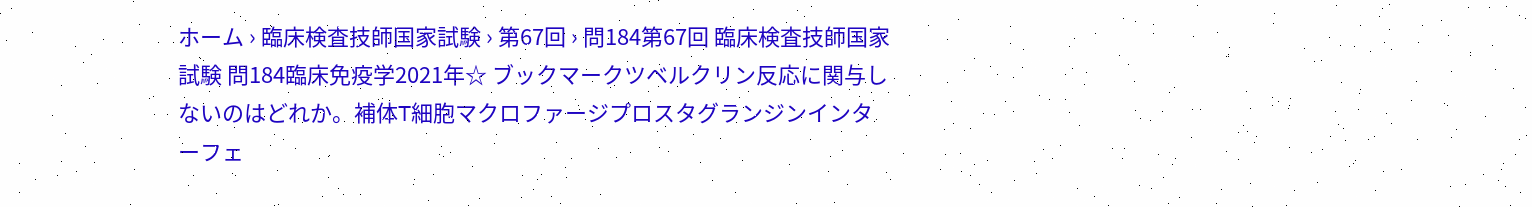ホーム › 臨床検査技師国家試験 › 第67回 › 問184第67回 臨床検査技師国家試験 問184臨床免疫学2021年☆ ブックマークツベルクリン反応に関与しないのはどれか。補体T細胞マクロファージプロスタグランジンインターフェ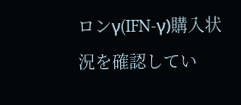ロンγ(IFN-γ)購入状況を確認してい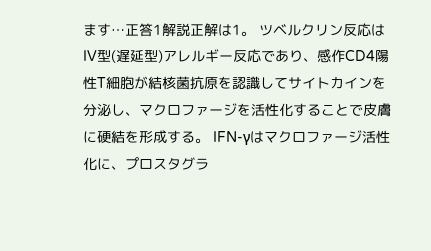ます…正答1解説正解は1。 ツベルクリン反応はIV型(遅延型)アレルギー反応であり、感作CD4陽性T細胞が結核菌抗原を認識してサイトカインを分泌し、マクロファージを活性化することで皮膚に硬結を形成する。 IFN-γはマクロファージ活性化に、プロスタグラ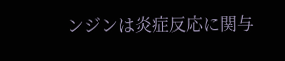ンジンは炎症反応に関与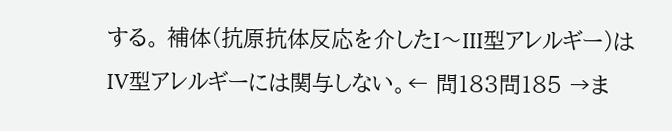する。 補体(抗原抗体反応を介したI〜III型アレルギー)はIV型アレルギーには関与しない。← 問183問185 →ま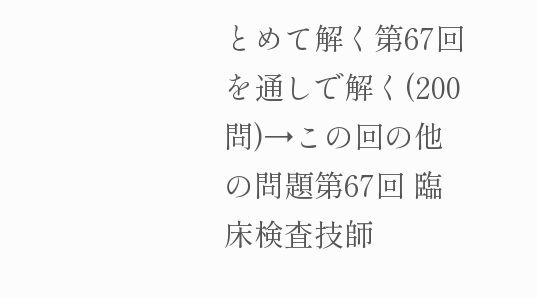とめて解く第67回を通しで解く(200問)→この回の他の問題第67回 臨床検査技師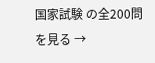国家試験 の全200問を見る →